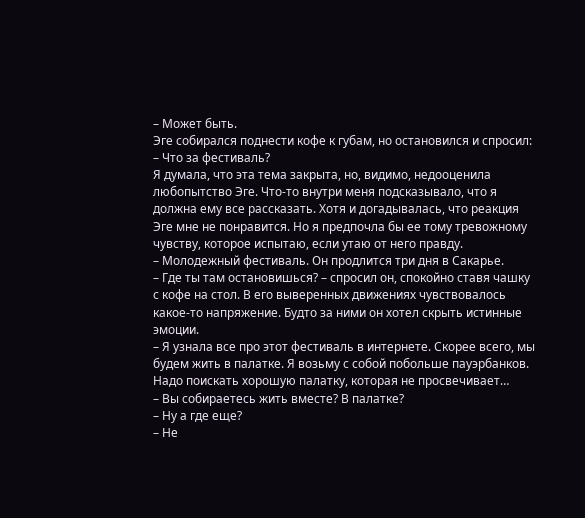– Может быть.
Эге собирался поднести кофе к губам, но остановился и спросил:
– Что за фестиваль?
Я думала, что эта тема закрыта, но, видимо, недооценила любопытство Эге. Что-то внутри меня подсказывало, что я должна ему все рассказать. Хотя и догадывалась, что реакция Эге мне не понравится. Но я предпочла бы ее тому тревожному чувству, которое испытаю, если утаю от него правду.
– Молодежный фестиваль. Он продлится три дня в Сакарье.
– Где ты там остановишься? – спросил он, спокойно ставя чашку с кофе на стол. В его выверенных движениях чувствовалось какое-то напряжение. Будто за ними он хотел скрыть истинные эмоции.
– Я узнала все про этот фестиваль в интернете. Скорее всего, мы будем жить в палатке. Я возьму с собой побольше пауэрбанков. Надо поискать хорошую палатку, которая не просвечивает…
– Вы собираетесь жить вместе? В палатке?
– Ну а где еще?
– Не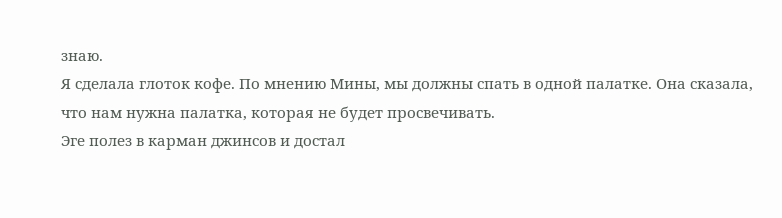знаю.
Я сделала глоток кофе. По мнению Мины, мы должны спать в одной палатке. Она сказала, что нам нужна палатка, которая не будет просвечивать.
Эге полез в карман джинсов и достал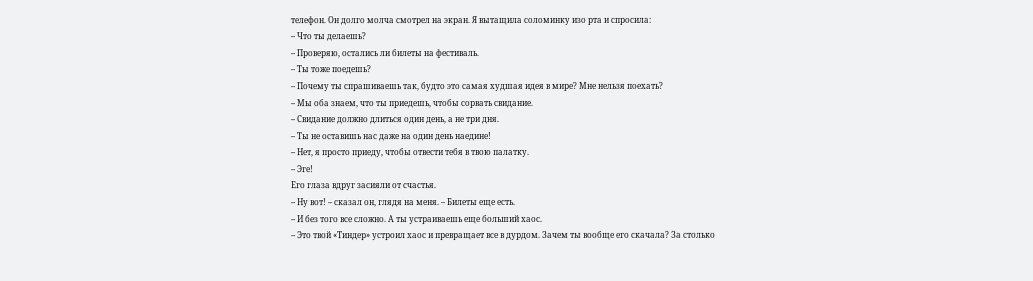телефон. Он долго молча смотрел на экран. Я вытащила соломинку изо рта и спросила:
– Что ты делаешь?
– Проверяю, остались ли билеты на фестиваль.
– Ты тоже поедешь?
– Почему ты спрашиваешь так, будто это самая худшая идея в мире? Мне нельзя поехать?
– Мы оба знаем, что ты приедешь, чтобы сорвать свидание.
– Свидание должно длиться один день, а не три дня.
– Ты не оставишь нас даже на один день наедине!
– Нет, я просто приеду, чтобы отвести тебя в твою палатку.
– Эге!
Его глаза вдруг засияли от счастья.
– Ну вот! – сказал он, глядя на меня. – Билеты еще есть.
– И без того все сложно. А ты устраиваешь еще больший хаос.
– Это твой «Тиндер» устроил хаос и превращает все в дурдом. Зачем ты вообще его скачала? За столько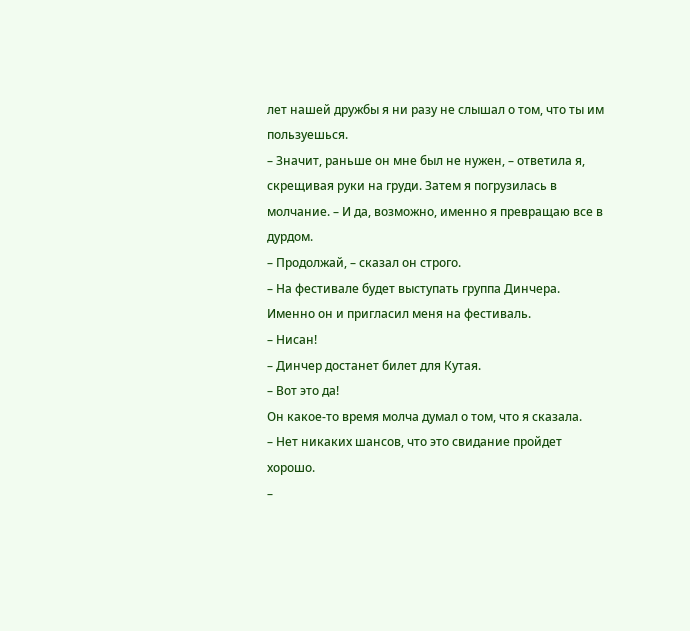лет нашей дружбы я ни разу не слышал о том, что ты им пользуешься.
– Значит, раньше он мне был не нужен, – ответила я, скрещивая руки на груди. Затем я погрузилась в молчание. – И да, возможно, именно я превращаю все в дурдом.
– Продолжай, – сказал он строго.
– На фестивале будет выступать группа Динчера. Именно он и пригласил меня на фестиваль.
– Нисан!
– Динчер достанет билет для Кутая.
– Вот это да!
Он какое-то время молча думал о том, что я сказала.
– Нет никаких шансов, что это свидание пройдет хорошо.
–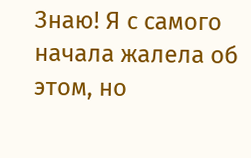Знаю! Я с самого начала жалела об этом, но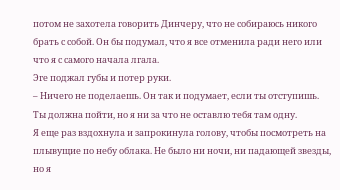потом не захотела говорить Динчеру, что не собираюсь никого брать с собой. Он бы подумал, что я все отменила ради него или что я с самого начала лгала.
Эге поджал губы и потер руки.
– Ничего не поделаешь. Он так и подумает, если ты отступишь. Ты должна пойти, но я ни за что не оставлю тебя там одну.
Я еще раз вздохнула и запрокинула голову, чтобы посмотреть на плывущие по небу облака. Не было ни ночи, ни падающей звезды, но я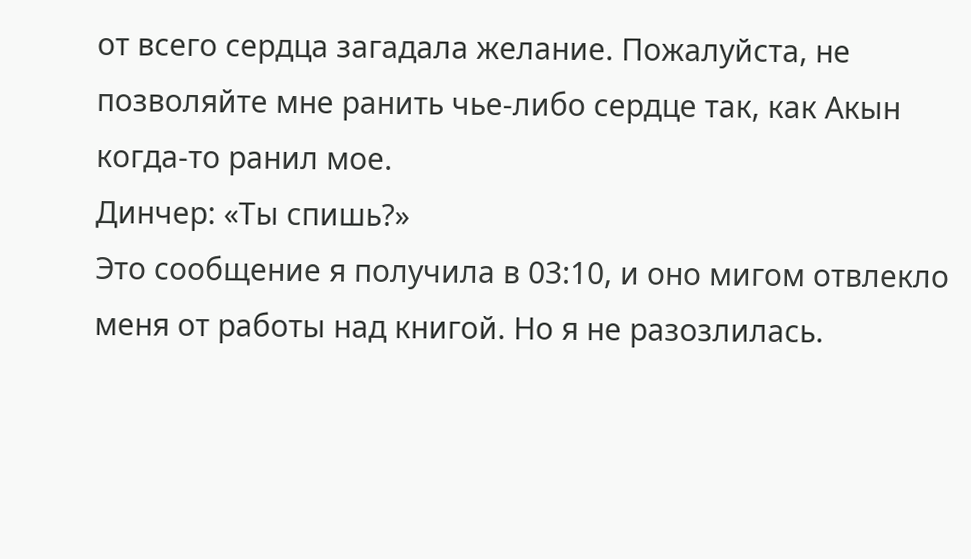от всего сердца загадала желание. Пожалуйста, не позволяйте мне ранить чье-либо сердце так, как Акын когда-то ранил мое.
Динчер: «Ты спишь?»
Это сообщение я получила в 03:10, и оно мигом отвлекло меня от работы над книгой. Но я не разозлилась.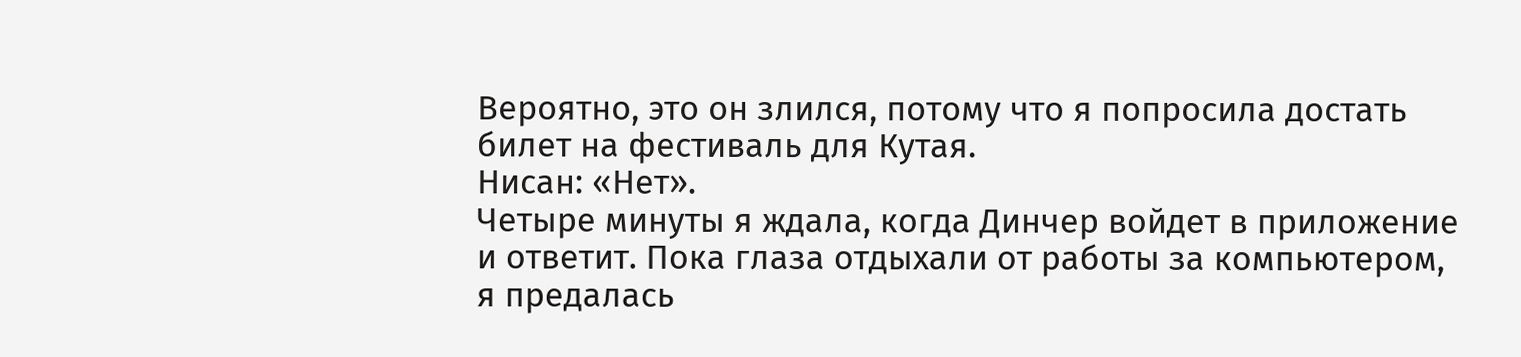Вероятно, это он злился, потому что я попросила достать билет на фестиваль для Кутая.
Нисан: «Нет».
Четыре минуты я ждала, когда Динчер войдет в приложение и ответит. Пока глаза отдыхали от работы за компьютером, я предалась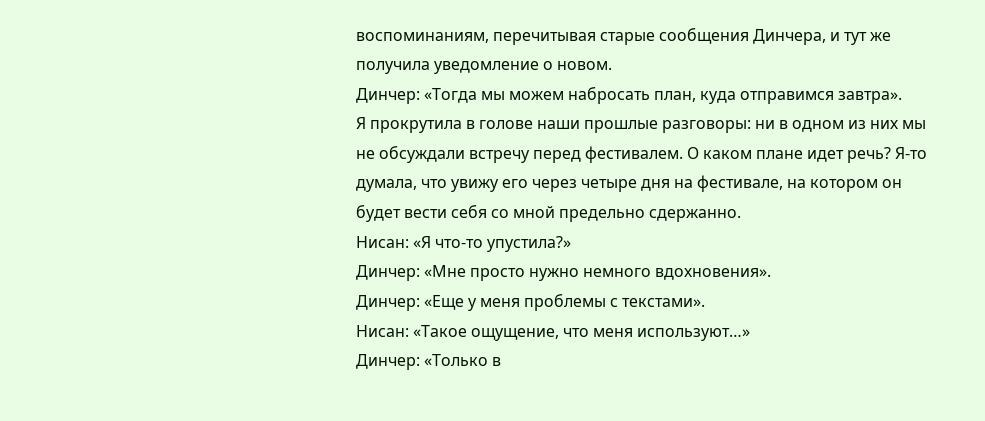воспоминаниям, перечитывая старые сообщения Динчера, и тут же получила уведомление о новом.
Динчер: «Тогда мы можем набросать план, куда отправимся завтра».
Я прокрутила в голове наши прошлые разговоры: ни в одном из них мы не обсуждали встречу перед фестивалем. О каком плане идет речь? Я-то думала, что увижу его через четыре дня на фестивале, на котором он будет вести себя со мной предельно сдержанно.
Нисан: «Я что-то упустила?»
Динчер: «Мне просто нужно немного вдохновения».
Динчер: «Еще у меня проблемы с текстами».
Нисан: «Такое ощущение, что меня используют…»
Динчер: «Только в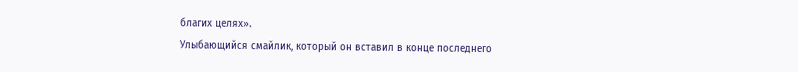благих целях».
Улыбающийся смайлик, который он вставил в конце последнего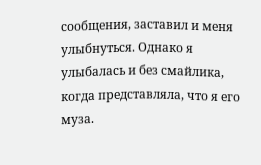сообщения, заставил и меня улыбнуться. Однако я улыбалась и без смайлика, когда представляла, что я его муза.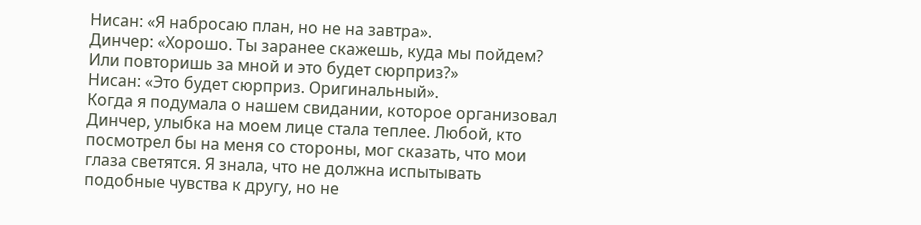Нисан: «Я набросаю план, но не на завтра».
Динчер: «Хорошо. Ты заранее скажешь, куда мы пойдем? Или повторишь за мной и это будет сюрприз?»
Нисан: «Это будет сюрприз. Оригинальный».
Когда я подумала о нашем свидании, которое организовал Динчер, улыбка на моем лице стала теплее. Любой, кто посмотрел бы на меня со стороны, мог сказать, что мои глаза светятся. Я знала, что не должна испытывать подобные чувства к другу, но не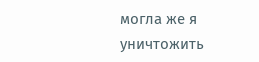могла же я уничтожить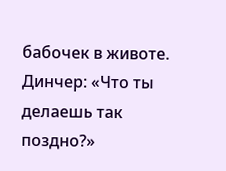бабочек в животе.
Динчер: «Что ты делаешь так поздно?»